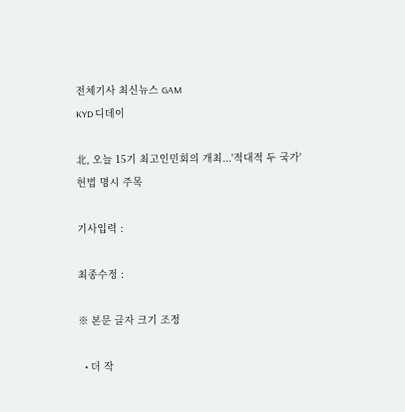전체기사 최신뉴스 GAM
KYD 디데이

北, 오늘 15기 최고인민회의 개최...'적대적 두 국가' 헌법 명시 주목

기사입력 :

최종수정 :

※ 본문 글자 크기 조정

  • 더 작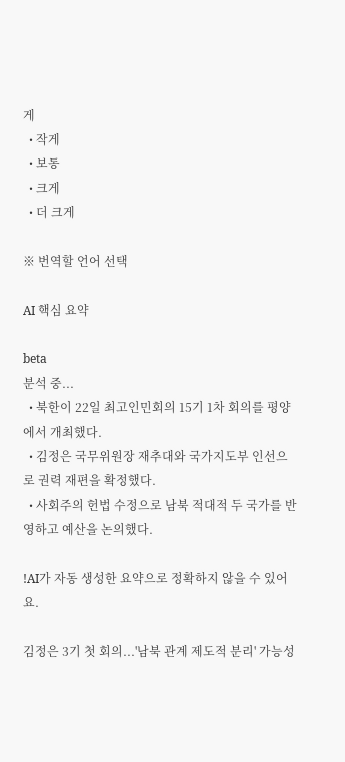게
  • 작게
  • 보통
  • 크게
  • 더 크게

※ 번역할 언어 선택

AI 핵심 요약

beta
분석 중...
  • 북한이 22일 최고인민회의 15기 1차 회의를 평양에서 개최했다.
  • 김정은 국무위원장 재추대와 국가지도부 인선으로 권력 재편을 확정했다.
  • 사회주의 헌법 수정으로 남북 적대적 두 국가를 반영하고 예산을 논의했다.

!AI가 자동 생성한 요약으로 정확하지 않을 수 있어요.

김정은 3기 첫 회의...'남북 관계 제도적 분리' 가능성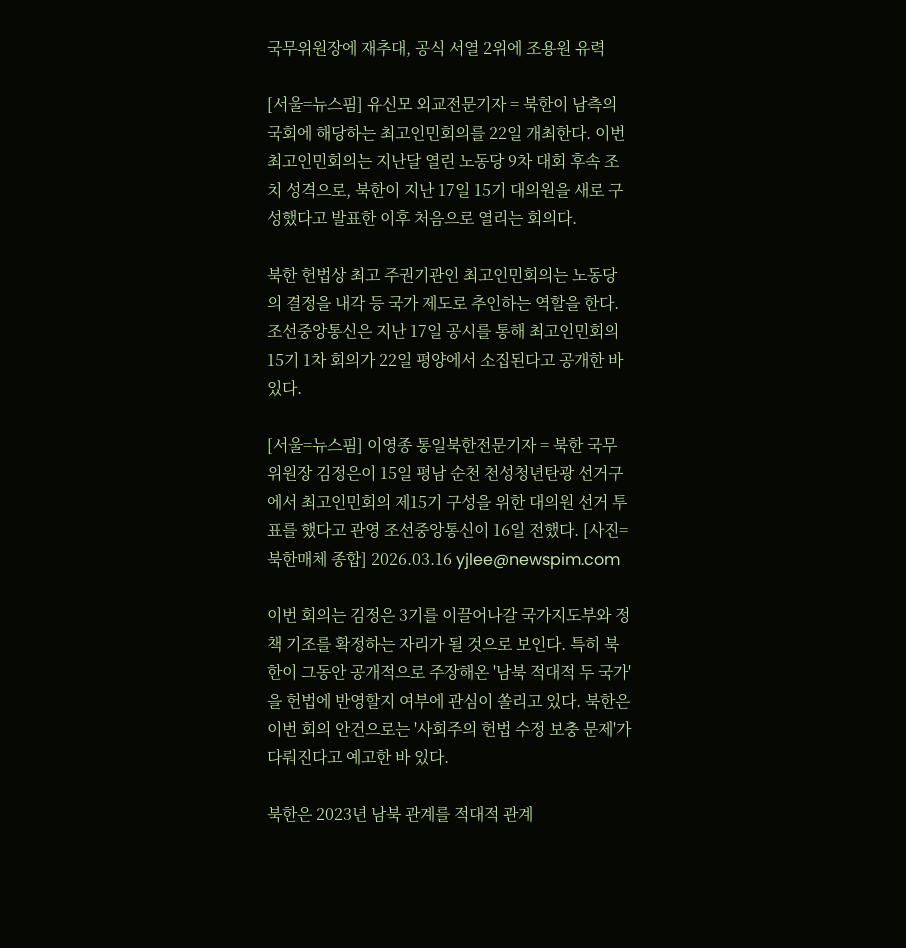국무위원장에 재추대, 공식 서열 2위에 조용원 유력

[서울=뉴스핌] 유신모 외교전문기자 = 북한이 남측의 국회에 해당하는 최고인민회의를 22일 개최한다. 이번 최고인민회의는 지난달 열린 노동당 9차 대회 후속 조치 성격으로, 북한이 지난 17일 15기 대의원을 새로 구성했다고 발표한 이후 처음으로 열리는 회의다.

북한 헌법상 최고 주권기관인 최고인민회의는 노동당의 결정을 내각 등 국가 제도로 추인하는 역할을 한다. 조선중앙통신은 지난 17일 공시를 통해 최고인민회의 15기 1차 회의가 22일 평양에서 소집된다고 공개한 바 있다.

[서울=뉴스핌] 이영종 통일북한전문기자 = 북한 국무위원장 김정은이 15일 평남 순천 천성청년탄광 선거구에서 최고인민회의 제15기 구성을 위한 대의원 선거 투표를 했다고 관영 조선중앙통신이 16일 전했다. [사진=북한매체 종합] 2026.03.16 yjlee@newspim.com

이번 회의는 김정은 3기를 이끌어나갈 국가지도부와 정책 기조를 확정하는 자리가 될 것으로 보인다. 특히 북한이 그동안 공개적으로 주장해온 '남북 적대적 두 국가'을 헌법에 반영할지 여부에 관심이 쏠리고 있다. 북한은 이번 회의 안건으로는 '사회주의 헌법 수정 보충 문제'가 다뤄진다고 예고한 바 있다.

북한은 2023년 남북 관계를 적대적 관계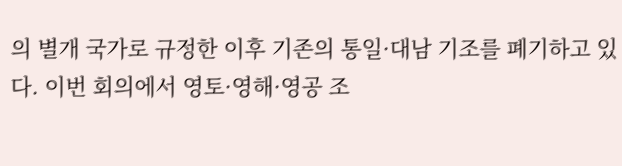의 별개 국가로 규정한 이후 기존의 통일·대남 기조를 폐기하고 있다. 이번 회의에서 영토·영해·영공 조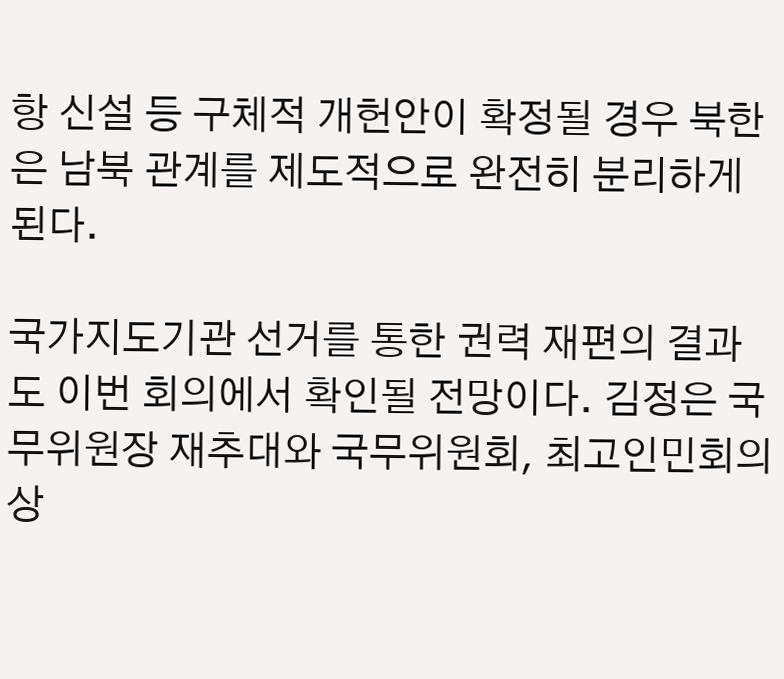항 신설 등 구체적 개헌안이 확정될 경우 북한은 남북 관계를 제도적으로 완전히 분리하게 된다.

국가지도기관 선거를 통한 권력 재편의 결과도 이번 회의에서 확인될 전망이다. 김정은 국무위원장 재추대와 국무위원회, 최고인민회의 상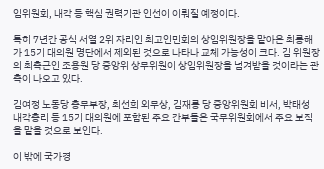임위원회, 내각 등 핵심 권력기관 인선이 이뤄질 예정이다.

특히 7년간 공식 서열 2위 자리인 최고인민회의 상임위원장을 맡아온 최룡해가 15기 대의원 명단에서 제외된 것으로 나타나 교체 가능성이 크다. 김 위원장의 최측근인 조용원 당 중앙위 상무위원이 상임위원장을 넘겨받을 것이라는 관측이 나오고 있다.

김여정 노동당 총무부장, 최선희 외무상, 김재룡 당 중앙위원회 비서, 박태성 내각총리 등 15기 대의원에 포함된 주요 간부들은 국무위원회에서 주요 보직을 맡을 것으로 보인다.

이 밖에 국가경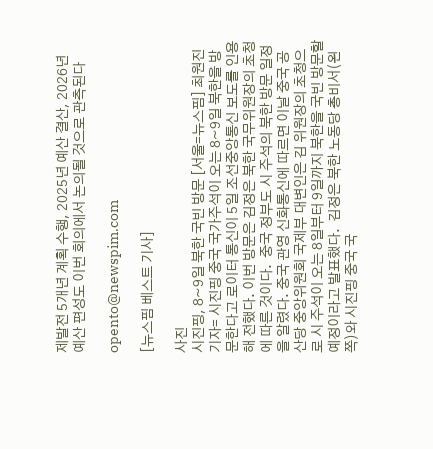제발전 5개년 계획 수행, 2025년 예산 결산, 2026년 예산 편성도 이번 회의에서 논의될 것으로 관측된다

opento@newspim.com

[뉴스핌 베스트 기사]

사진
시진핑, 8~9일 북한 국빈 방문 [서울=뉴스핌] 최원진 기자= 시진핑 중국 국가주석이 오는 8~9일 북한을 방문한다고 로이터 통신이 5일 조선중앙통신 보도를 인용해 전했다. 이번 방문은 김정은 북한 국무위원장의 초청에 따른 것이다.  중국 정부도 시 주석의 북한 방문 일정을 알렸다. 중국 관영 신화통신에 따르면 이날 중국 공산당 중앙위원회 국제부 대변인은 김 위원장의 초청으로 시 주석이 오는 8일부터 9일까지 북한을 국빈 방문할 예정이라고 발표했다.  김정은 북한 노동당 총비서(왼쪽)와 시진핑 중국 국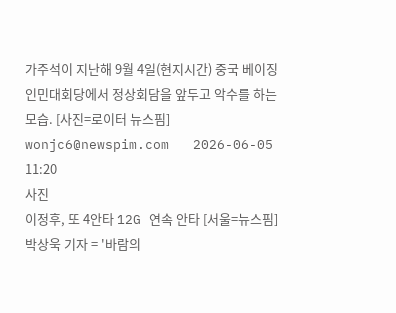가주석이 지난해 9월 4일(현지시간) 중국 베이징 인민대회당에서 정상회담을 앞두고 악수를 하는 모습. [사진=로이터 뉴스핌] wonjc6@newspim.com   2026-06-05 11:20
사진
이정후, 또 4안타 12G 연속 안타 [서울=뉴스핌] 박상욱 기자 = '바람의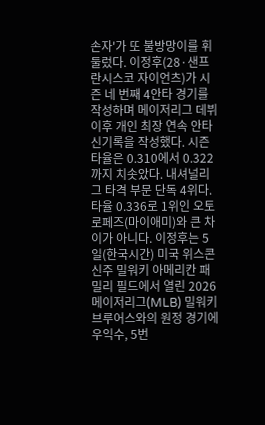손자'가 또 불방망이를 휘둘렀다. 이정후(28·샌프란시스코 자이언츠)가 시즌 네 번째 4안타 경기를 작성하며 메이저리그 데뷔 이후 개인 최장 연속 안타 신기록을 작성했다. 시즌 타율은 0.310에서 0.322까지 치솟았다. 내셔널리그 타격 부문 단독 4위다. 타율 0.336로 1위인 오토 로페즈(마이애미)와 큰 차이가 아니다. 이정후는 5일(한국시간) 미국 위스콘신주 밀워키 아메리칸 패밀리 필드에서 열린 2026 메이저리그(MLB) 밀워키 브루어스와의 원정 경기에 우익수, 5번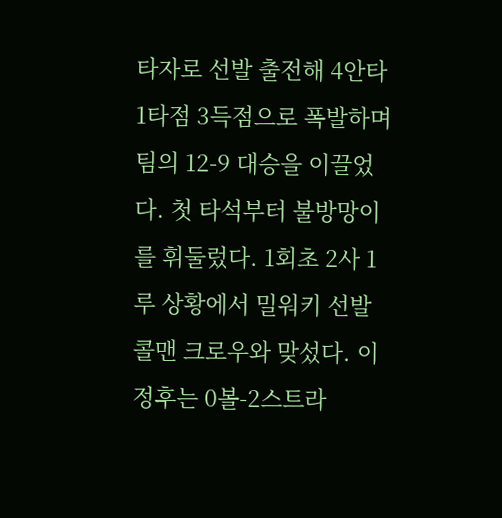타자로 선발 출전해 4안타 1타점 3득점으로 폭발하며 팀의 12-9 대승을 이끌었다. 첫 타석부터 불방망이를 휘둘렀다. 1회초 2사 1루 상황에서 밀워키 선발 콜맨 크로우와 맞섰다. 이정후는 0볼-2스트라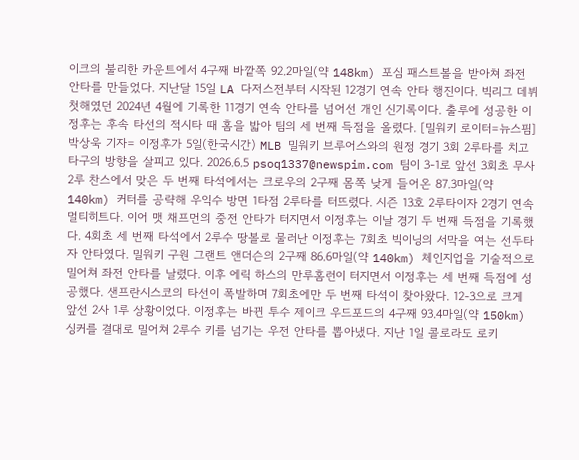이크의 불리한 카운트에서 4구째 바깥쪽 92.2마일(약 148km) 포심 패스트볼을 받아쳐 좌전 안타를 만들었다. 지난달 15일 LA 다저스전부터 시작된 12경기 연속 안타 행진이다. 빅리그 데뷔 첫해였던 2024년 4월에 기록한 11경기 연속 안타를 넘어선 개인 신기록이다. 출루에 성공한 이정후는 후속 타선의 적시타 때 홈을 밟아 팀의 세 번째 득점을 올렸다. [밀워키 로이터=뉴스핌] 박상욱 기자= 이정후가 5일(한국시간) MLB 밀워키 브루어스와의 원정 경기 3회 2루타를 치고 타구의 방향을 살피고 있다. 2026.6.5 psoq1337@newspim.com 팀이 3-1로 앞선 3회초 무사 2루 찬스에서 맞은 두 번째 타석에서는 크로우의 2구째 몸쪽 낮게 들어온 87.3마일(약 140km) 커터를 공략해 우익수 방면 1타점 2루타를 터뜨렸다. 시즌 13호 2루타이자 2경기 연속 멀티히트다. 이어 맷 채프먼의 중전 안타가 터지면서 이정후는 이날 경기 두 번째 득점을 기록했다. 4회초 세 번째 타석에서 2루수 땅볼로 물러난 이정후는 7회초 빅이닝의 서막을 여는 선두타자 안타였다. 밀워키 구원 그랜트 앤더슨의 2구째 86.6마일(약 140km) 체인지업을 기술적으로 밀어쳐 좌전 안타를 날렸다. 이후 에릭 하스의 만루홈런이 터지면서 이정후는 세 번째 득점에 성공했다. 샌프란시스코의 타선이 폭발하며 7회초에만 두 번째 타석이 찾아왔다. 12-3으로 크게 앞선 2사 1루 상황이었다. 이정후는 바뀐 투수 제이크 우드포드의 4구째 93.4마일(약 150km) 싱커를 결대로 밀어쳐 2루수 키를 넘기는 우전 안타를 뽑아냈다. 지난 1일 콜로라도 로키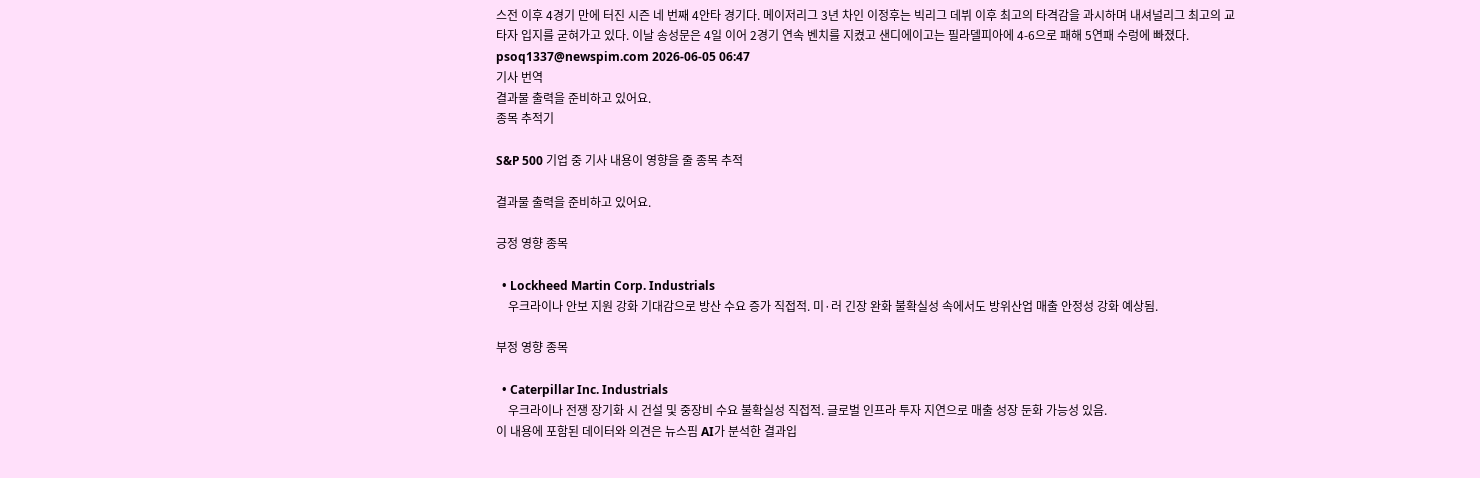스전 이후 4경기 만에 터진 시즌 네 번째 4안타 경기다. 메이저리그 3년 차인 이정후는 빅리그 데뷔 이후 최고의 타격감을 과시하며 내셔널리그 최고의 교타자 입지를 굳혀가고 있다. 이날 송성문은 4일 이어 2경기 연속 벤치를 지켰고 샌디에이고는 필라델피아에 4-6으로 패해 5연패 수렁에 빠졌다. psoq1337@newspim.com 2026-06-05 06:47
기사 번역
결과물 출력을 준비하고 있어요.
종목 추적기

S&P 500 기업 중 기사 내용이 영향을 줄 종목 추적

결과물 출력을 준비하고 있어요.

긍정 영향 종목

  • Lockheed Martin Corp. Industrials
    우크라이나 안보 지원 강화 기대감으로 방산 수요 증가 직접적. 미·러 긴장 완화 불확실성 속에서도 방위산업 매출 안정성 강화 예상됨.

부정 영향 종목

  • Caterpillar Inc. Industrials
    우크라이나 전쟁 장기화 시 건설 및 중장비 수요 불확실성 직접적. 글로벌 인프라 투자 지연으로 매출 성장 둔화 가능성 있음.
이 내용에 포함된 데이터와 의견은 뉴스핌 AI가 분석한 결과입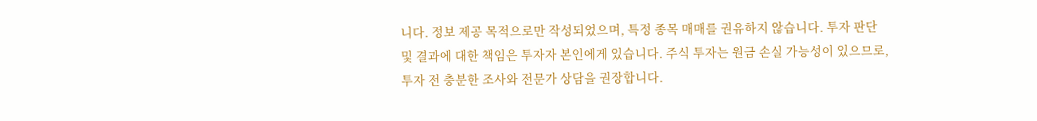니다. 정보 제공 목적으로만 작성되었으며, 특정 종목 매매를 권유하지 않습니다. 투자 판단 및 결과에 대한 책임은 투자자 본인에게 있습니다. 주식 투자는 원금 손실 가능성이 있으므로, 투자 전 충분한 조사와 전문가 상담을 권장합니다.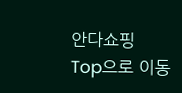안다쇼핑
Top으로 이동